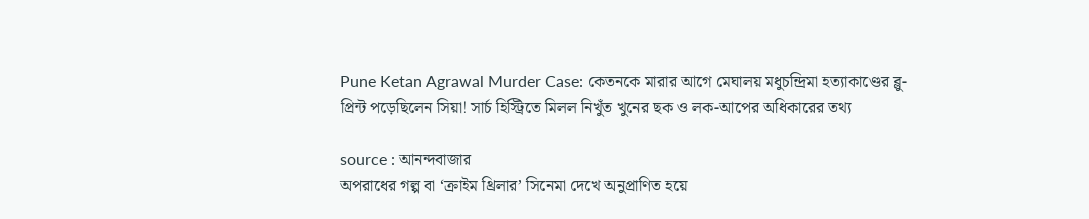Pune Ketan Agrawal Murder Case: কেতনকে মারার আগে মেঘালয় মধুচন্দ্রিমা হত্যাকাণ্ডের ব্লু-প্রিন্ট পড়েছিলেন সিয়া! সার্চ হিস্ট্রিতে মিলল নিখুঁত খুনের ছক ও লক-আপের অধিকারের তথ্য

source : আনন্দবাজার
অপরাধের গল্প বা ‘ক্রাইম থ্রিলার’ সিনেমা দেখে অনুপ্রাণিত হয়ে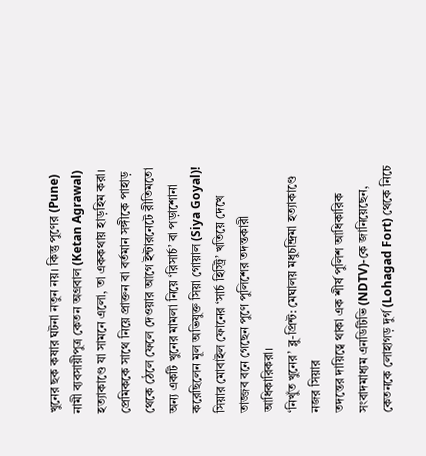খুনের ছক কষার ঘটনা নতুন নয়। কিন্তু পুণের (Pune) নামী ব্যবসায়ীপুত্র কেতন অগ্রবাল (Ketan Agrawal) হত্যাকাণ্ডে যা সামনে এলো, তা এককথায় হাড়হিম করা। প্রেমিককে সাথে নিয়ে প্রাক্তন বা বর্তমান সঙ্গীকে পাহাড় থেকে ঠেলে ফেলে দেওয়ার আগে ইন্টারনেটে রীতিমতো অন্য একটি খুনের মামলা নিয়ে ‘রিসার্চ’ বা পড়াশোনা করেছিলেন মূল অভিযুক্ত সিয়া গোয়াল (Siya Goyal)! সিয়ার মোবাইল ফোনের ‘সার্চ হিস্ট্রি’ খতিয়ে দেখে তাজ্জব বনে গেছেন পুণে পুলিশের তদন্তকারী আধিকারিকরা।
‘নিখুঁত খুনের’ ব্লু-প্রিন্ট: মেঘালয় মধুচন্দ্রিমা হত্যাকাণ্ডে নজর সিয়ার
তদন্তের দায়িত্বে থাকা এক শীর্ষ পুলিশ আধিকারিক সংবাদমাধ্যম এনডিটিভি (NDTV)-কে জানিয়েছেন, কেতনকে লোহাগড় দুর্গ (Lohagad Fort) থেকে নিচে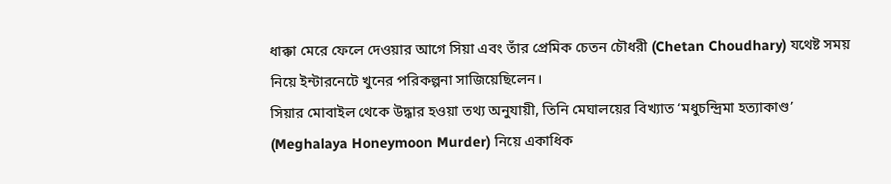ধাক্কা মেরে ফেলে দেওয়ার আগে সিয়া এবং তাঁর প্রেমিক চেতন চৌধরী (Chetan Choudhary) যথেষ্ট সময় নিয়ে ইন্টারনেটে খুনের পরিকল্পনা সাজিয়েছিলেন।
সিয়ার মোবাইল থেকে উদ্ধার হওয়া তথ্য অনুযায়ী, তিনি মেঘালয়ের বিখ্যাত ‘মধুচন্দ্রিমা হত্যাকাণ্ড’ (Meghalaya Honeymoon Murder) নিয়ে একাধিক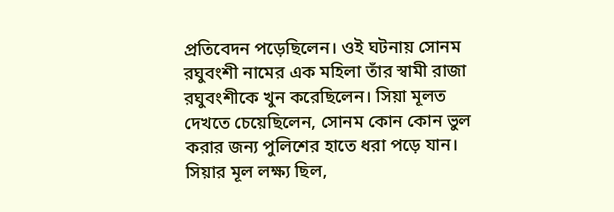প্রতিবেদন পড়েছিলেন। ওই ঘটনায় সোনম রঘুবংশী নামের এক মহিলা তাঁর স্বামী রাজা রঘুবংশীকে খুন করেছিলেন। সিয়া মূলত দেখতে চেয়েছিলেন, সোনম কোন কোন ভুল করার জন্য পুলিশের হাতে ধরা পড়ে যান। সিয়ার মূল লক্ষ্য ছিল,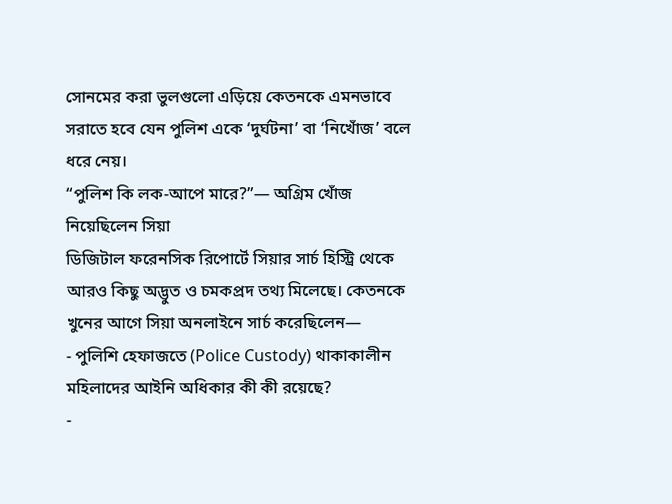সোনমের করা ভুলগুলো এড়িয়ে কেতনকে এমনভাবে সরাতে হবে যেন পুলিশ একে ‘দুর্ঘটনা’ বা ‘নিখোঁজ’ বলে ধরে নেয়।
“পুলিশ কি লক-আপে মারে?”— অগ্রিম খোঁজ নিয়েছিলেন সিয়া
ডিজিটাল ফরেনসিক রিপোর্টে সিয়ার সার্চ হিস্ট্রি থেকে আরও কিছু অদ্ভুত ও চমকপ্রদ তথ্য মিলেছে। কেতনকে খুনের আগে সিয়া অনলাইনে সার্চ করেছিলেন—
- পুলিশি হেফাজতে (Police Custody) থাকাকালীন মহিলাদের আইনি অধিকার কী কী রয়েছে?
-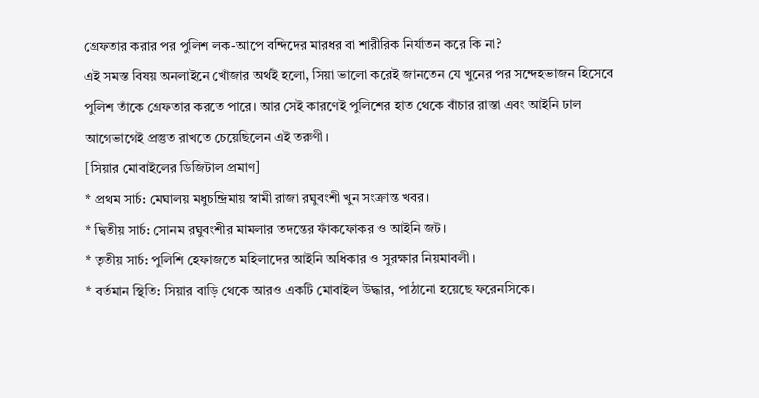গ্রেফতার করার পর পুলিশ লক-আপে বন্দিদের মারধর বা শারীরিক নির্যাতন করে কি না?
এই সমস্ত বিষয় অনলাইনে খোঁজার অর্থই হলো, সিয়া ভালো করেই জানতেন যে খুনের পর সন্দেহভাজন হিসেবে পুলিশ তাঁকে গ্রেফতার করতে পারে। আর সেই কারণেই পুলিশের হাত থেকে বাঁচার রাস্তা এবং আইনি ঢাল আগেভাগেই প্রস্তুত রাখতে চেয়েছিলেন এই তরুণী।
[সিয়ার মোবাইলের ডিজিটাল প্রমাণ]
* প্রথম সার্চ: মেঘালয় মধুচন্দ্রিমায় স্বামী রাজা রঘুবংশী খুন সংক্রান্ত খবর।
* দ্বিতীয় সার্চ: সোনম রঘুবংশীর মামলার তদন্তের ফাঁকফোকর ও আইনি জট।
* তৃতীয় সার্চ: পুলিশি হেফাজতে মহিলাদের আইনি অধিকার ও সুরক্ষার নিয়মাবলী।
* বর্তমান স্থিতি: সিয়ার বাড়ি থেকে আরও একটি মোবাইল উদ্ধার, পাঠানো হয়েছে ফরেনসিকে।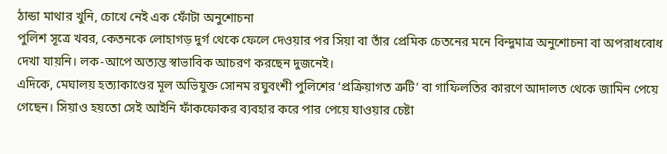ঠান্ডা মাথার খুনি, চোখে নেই এক ফোঁটা অনুশোচনা
পুলিশ সূত্রে খবর, কেতনকে লোহাগড় দুর্গ থেকে ফেলে দেওয়ার পর সিয়া বা তাঁর প্রেমিক চেতনের মনে বিন্দুমাত্র অনুশোচনা বা অপরাধবোধ দেখা যায়নি। লক-আপে অত্যন্ত স্বাভাবিক আচরণ করছেন দুজনেই।
এদিকে, মেঘালয় হত্যাকাণ্ডের মূল অভিযুক্ত সোনম রঘুবংশী পুলিশের ‘প্রক্রিয়াগত ত্রুটি’ বা গাফিলতির কারণে আদালত থেকে জামিন পেয়ে গেছেন। সিয়াও হয়তো সেই আইনি ফাঁকফোকর ব্যবহার করে পার পেয়ে যাওয়ার চেষ্টা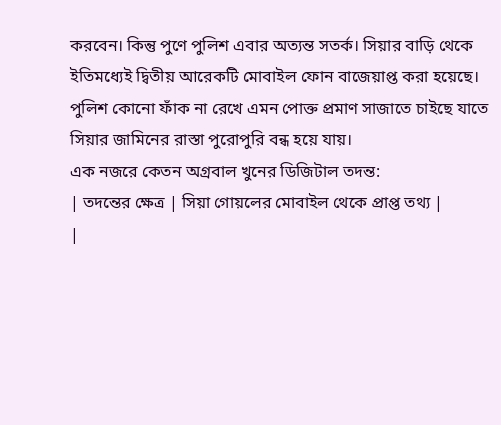করবেন। কিন্তু পুণে পুলিশ এবার অত্যন্ত সতর্ক। সিয়ার বাড়ি থেকে ইতিমধ্যেই দ্বিতীয় আরেকটি মোবাইল ফোন বাজেয়াপ্ত করা হয়েছে। পুলিশ কোনো ফাঁক না রেখে এমন পোক্ত প্রমাণ সাজাতে চাইছে যাতে সিয়ার জামিনের রাস্তা পুরোপুরি বন্ধ হয়ে যায়।
এক নজরে কেতন অগ্রবাল খুনের ডিজিটাল তদন্ত:
| তদন্তের ক্ষেত্র | সিয়া গোয়লের মোবাইল থেকে প্রাপ্ত তথ্য |
|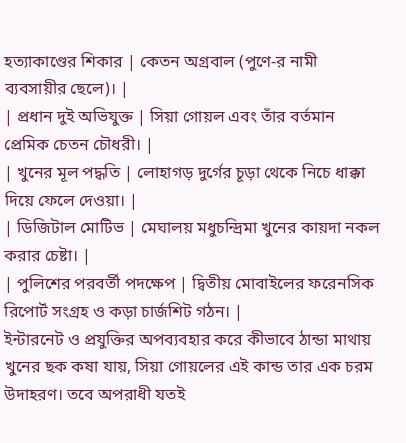হত্যাকাণ্ডের শিকার | কেতন অগ্রবাল (পুণে-র নামী ব্যবসায়ীর ছেলে)। |
| প্রধান দুই অভিযুক্ত | সিয়া গোয়ল এবং তাঁর বর্তমান প্রেমিক চেতন চৌধরী। |
| খুনের মূল পদ্ধতি | লোহাগড় দুর্গের চূড়া থেকে নিচে ধাক্কা দিয়ে ফেলে দেওয়া। |
| ডিজিটাল মোটিভ | মেঘালয় মধুচন্দ্রিমা খুনের কায়দা নকল করার চেষ্টা। |
| পুলিশের পরবর্তী পদক্ষেপ | দ্বিতীয় মোবাইলের ফরেনসিক রিপোর্ট সংগ্রহ ও কড়া চার্জশিট গঠন। |
ইন্টারনেট ও প্রযুক্তির অপব্যবহার করে কীভাবে ঠান্ডা মাথায় খুনের ছক কষা যায়, সিয়া গোয়লের এই কান্ড তার এক চরম উদাহরণ। তবে অপরাধী যতই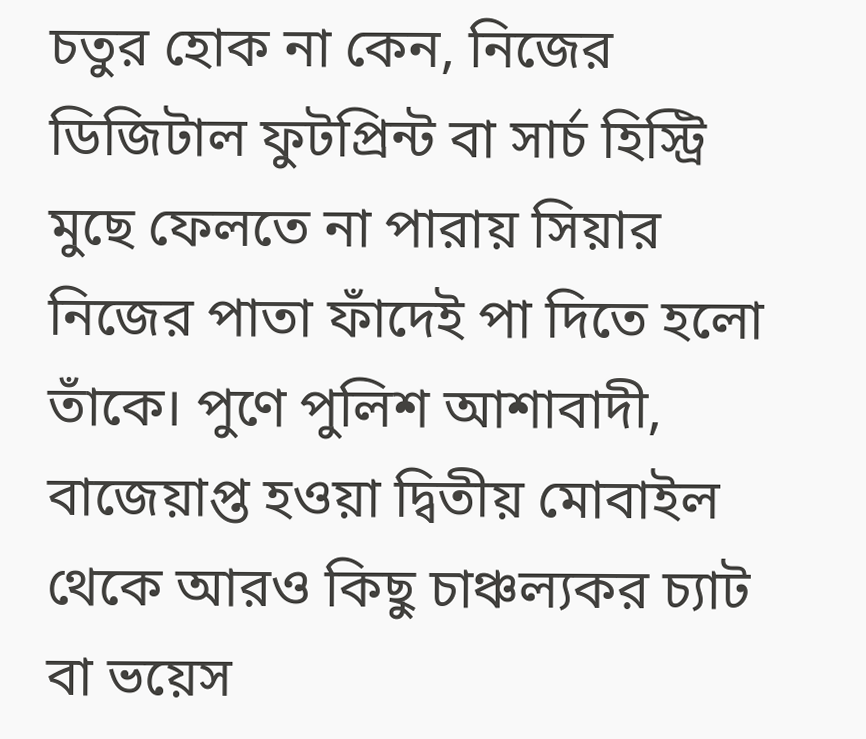চতুর হোক না কেন, নিজের ডিজিটাল ফুটপ্রিন্ট বা সার্চ হিস্ট্রি মুছে ফেলতে না পারায় সিয়ার নিজের পাতা ফাঁদেই পা দিতে হলো তাঁকে। পুণে পুলিশ আশাবাদী, বাজেয়াপ্ত হওয়া দ্বিতীয় মোবাইল থেকে আরও কিছু চাঞ্চল্যকর চ্যাট বা ভয়েস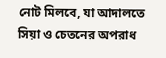নোট মিলবে, যা আদালতে সিয়া ও চেতনের অপরাধ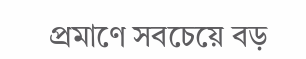প্রমাণে সবচেয়ে বড়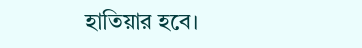হাতিয়ার হবে।